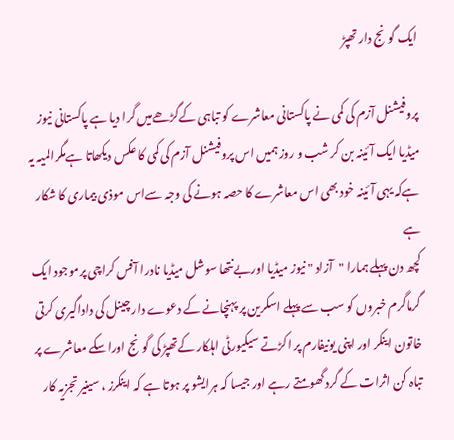ایک گونج دار تھپڑ

پروفیشنل آزم کی کمی نے پاکستانی معاشرے کو تباہی کےگڑھےمیں گرا دیا ہے پاکستانی نیوز میڈیا ایک آئینہ بن کر شب و روز ہمیں اس پروفیشنل آزم کی کمی کا عکس دیکھاتا ہےمگرالمیہ یہ ہےکہ یہی آئینہ خود بھی اس معاشرے کا حصہ ہونے کی وجہ سےاس موذی بیماری کا شکار ہے
کچھ دن پہلے ہمارا "آزاد " نیوز میڈیا اوربےنتھا سوشل میڈیا نادرا آفس کراچی پرموجود ایک گرماگرم خبروں کو سب سے پہلے اسکرین پر پہنچانے کے دعوے دار چینل کی داداگیری کرتی خاتون اینکر اور اپنی یونیفارم پر اکڑتے سیکیورٹی اہلکار کےتھپڑ کی گونج اوراسکے معاشرے پر تباہ کن اثرات کے گرد گھومتے رہے اور جیسا کہ ہرایشو پر ہوتا ہے کہ اینکرز ، سینیر تجزیہ کار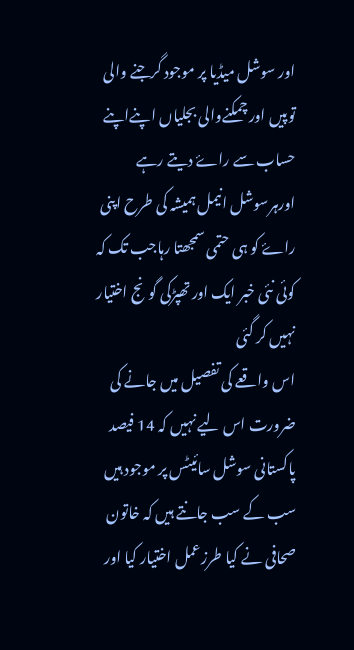اور سوشل میڈیا پر موجود گرجنے والی توپیں اور چمکنےوالی بجلیاں اپنےاپنے حساب سے راۓ دیتے رہے اورہرسوشل انیمل ہمیشہ کی طرح اپنی راۓ کو ہی حتمی سمجھتا رہاجب تک کہ کوئی نئی خبر ایک اور تھپڑکی گونج اختیار نہیں کر گئی
اس واقعے کی تفصیل میں جانے کی ضرورت اس لیے نہیں کہ 14 فیصد پاکستانی سوشل سائیٹس پر موجود ہیں سب کے سب جانتے ہیں کہ خاتون صحافی نے کیا طرزعمل اختیار کیا اور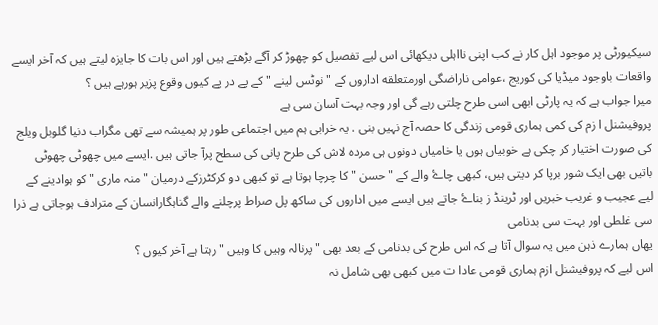سیکیورٹی پر موجود اہل کار نے کب اپنی نااہلی دیکھائی اس لیے تفصیل کو چھوڑ کر آگے بڑھتے ہیں اور اس بات کا جایزہ لیتے ہیں کہ آخر ایسے واقعات باوجود میڈیا کی کوریج ،عوامی ناراضگی اورمتعلقه اداروں کے "نوٹس لینے " کے پے در پے کیوں وقوع پزیر ہورہے ہیں ؟
میرا جواب ہے کہ یہ پارٹی ابھی اسی طرح چلتی رہے گی اور وجہ بہت آسان سی ہے
پروفیشنل ا زم کی کمی ہماری قومی زندگی کا حصہ آج نہیں بنی . یہ خرابی ہم میں اجتماعی طور پر ہمیشہ سے تھی مگراب دنیا گلوبل ویلج کی صورت اختیار کر چکی ہے خوبیاں ہوں یا خامیاں دونوں ہی مردہ لاش کی طرح پانی کی سطح پرآ جاتی ہیں .ایسے میں چھوٹی چھوٹی باتیں بھی ایک شور برپا کر دیتی ہیں، کبھی چاۓ والے کے "حسن " کا چرچا ہوتا ہے تو کبھی دو کرکٹرزکے درمیان " منہ ماری " کو ہوادینے کے لیے عجیب و غریب خبریں اور ٹرینڈ ز بناۓ جاتے ہیں ایسے میں اداروں کی ساکھ پل صراط پرچلنے والے گناہگارانسان کے مترادف ہوجاتی ہے ذرا سی غلطی اور بہت سی بدنامی
یھاں ہمارے ذہن میں یہ سوال آتا ہے کہ اس طرح کی بدنامی کے بعد بھی "پرنالہ وہیں کا وہیں " رہتا ہے آخر کیوں ؟
اس لیے کہ پروفیشنل ازم ہماری قومی عادا ت میں کبھی بھی شامل نہ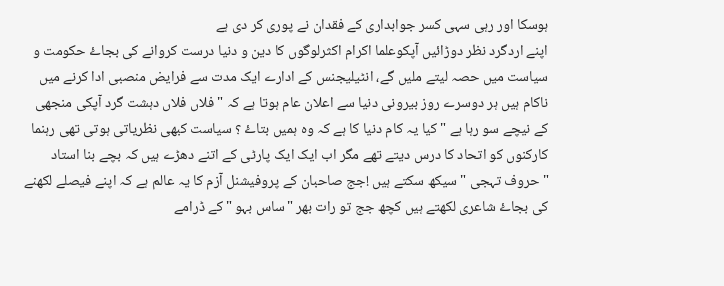ہوسکا اور رہی سہی کسر جوابداری کے فقدان نے پوری کر دی ہے
اپنے اردگرد نظر دوڑائیں آپکوعلما اکرام اکثرلوگوں کا دین و دنیا درست کروانے کی بجاۓ حکومت و سیاست میں حصہ لیتے ملیں گے، انٹیلیجنس کے ادارے ایک مدت سے فرایض منصبی ادا کرنے میں ناکام ہیں ہر دوسرے روز بیرونی دنیا سے اعلان عام ہوتا ہے کہ "فلاں فلاں دہشت گرد آپکی منجھی کے نیچے سو رہا ہے " کیا یہ کام دنیا کا ہے کہ وہ ہمیں بتاۓ ؟ سیاست کبھی نظریاتی ہوتی تھی رہنما کارکنوں کو اتحاد کا درس دیتے تھے مگر اب ایک ایک پارٹی کے اتنے دھڑے ہیں کہ بچے بنا استاد "حروف تہجی " سیکھ سکتے ہیں !جج صاحبان کے پروفیشنل آزم کا یہ عالم ہے کہ اپنے فیصلے لکھنے کی بجاۓ شاعری لکھتے ہیں کچھ جج تو رات بھر "ساس بہو " کے ڈرامے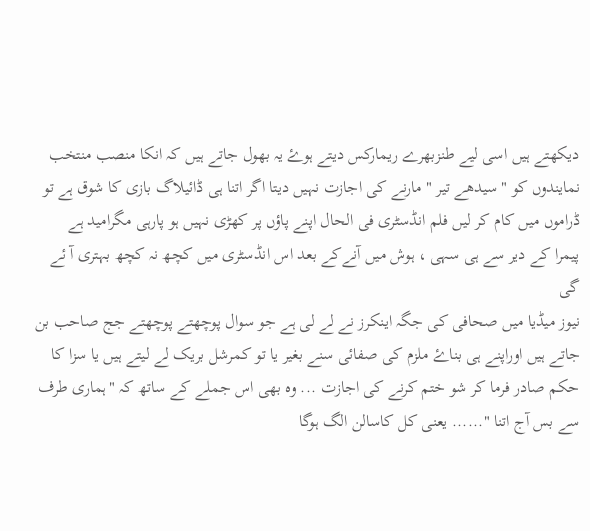دیکھتے ہیں اسی لیے طنزبھرے ریمارکس دیتے ہوۓ یہ بھول جاتے ہیں کہ انکا منصب منتخب نمایندوں کو "سیدھے تیر " مارنے کی اجازت نہیں دیتا اگر اتنا ہی ڈائیلاگ بازی کا شوق ہے تو ڈراموں میں کام کر لیں فلم انڈسٹری فی الحال اپنے پاؤں پر کھڑی نہیں ہو پارہی مگرامید ہے
پیمرا کے دیر سے ہی سہی ، ہوش میں آنےکے بعد اس انڈسٹری میں کچھ نہ کچھ بہتری آ ئے گی
نیوز میڈیا میں صحافی کی جگہ اینکرز نے لے لی ہے جو سوال پوچھتے پوچھتے جج صاحب بن جاتے ہیں اوراپنے ہی بناۓ ملزم کی صفائی سنے بغیر یا تو کمرشل بریک لے لیتے ہیں یا سزا کا حکم صادر فرما کر شو ختم کرنے کی اجازت ... وہ بھی اس جملے کے ساتھ کہ "ہماری طرف سے بس آج اتنا "...... یعنی کل کاسالن الگ ہوگا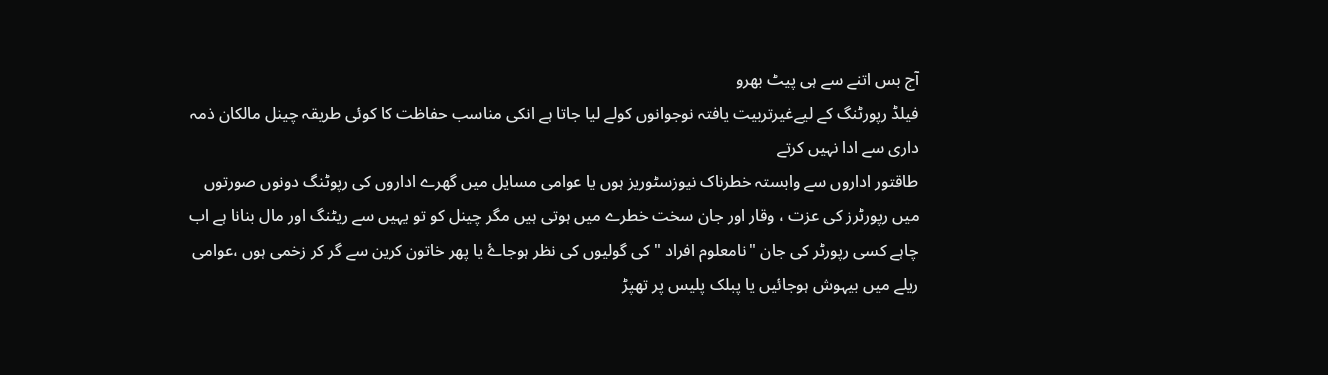آج بس اتنے سے ہی پیٹ بھرو
فیلڈ رپورٹنگ کے لیےغیرتربیت یافتہ نوجوانوں کولے لیا جاتا ہے انکی مناسب حفاظت کا کوئی طریقہ چینل مالکان ذمہ داری سے ادا نہیں کرتے
طاقتور اداروں سے وابستہ خطرناک نیوزسٹوریز ہوں یا عوامی مسایل میں گھرے اداروں کی رپوٹنگ دونوں صورتوں میں رپورٹرز کی عزت ، وقار اور جان سخت خطرے میں ہوتی ہیں مگر چینل کو تو یہیں سے ریٹنگ اور مال بنانا ہے اب چاہے کسی رپورٹر کی جان "نامعلوم افراد " کی گولیوں کی نظر ہوجاۓ یا پھر خاتون کرین سے گر کر زخمی ہوں ،عوامی ریلے میں بیہوش ہوجائیں یا پبلک پلیس پر تھپڑ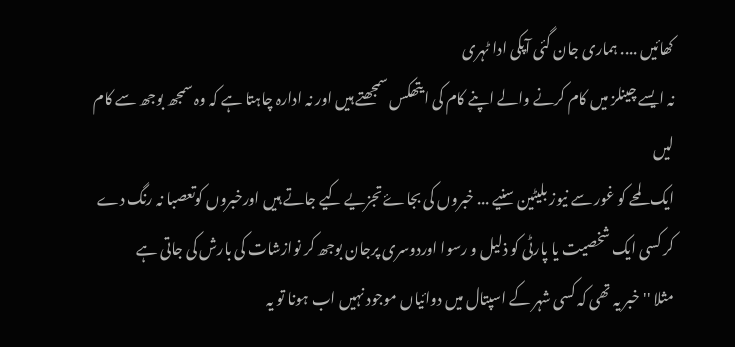کھائیں .... ہماری جان گئی آپکی ادا ٹہری
نہ ایسے چینلز میں کام کرنے والے اپنے کام کی ایتھکس سمجھتے ہیں اور نہ ادارہ چاہتا ہے کہ وہ سمجھ بوجھ سے کام لیں
ایک لمحے کو غور سے نیوز بلیٹین سنیے ... خبروں کی بجاۓ تجزیے کیے جاتے ہیں اورخبروں کوتعصبا نہ رنگ دے کر کسی ایک شخصیت یا پارٹی کو ذلیل و رسوا اوردوسری پرجان بوجھ کر نوازشات کی بارش کی جاتی ہے
مثلا '' خبر یہ تھی کہ کسی شہر کے اسپتال میں دوائیاں موجود نہیں اب ہونا تو یہ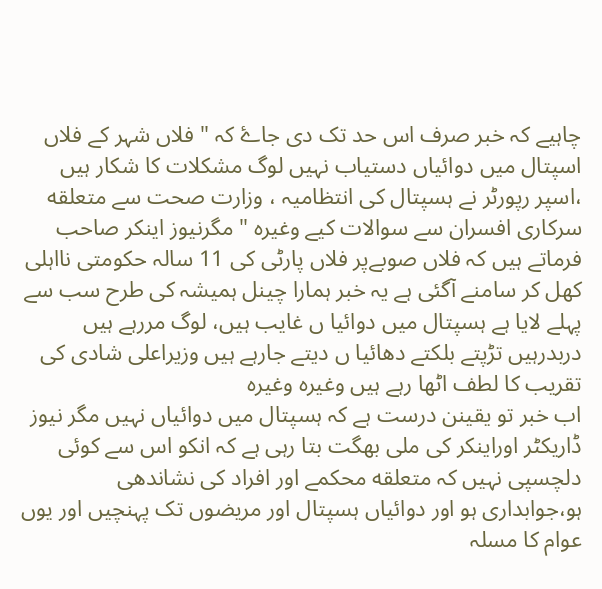چاہیے کہ خبر صرف اس حد تک دی جاۓ کہ " فلاں شہر کے فلاں اسپتال میں دوائیاں دستیاب نہیں لوگ مشکلات کا شکار ہیں ،اسپر رپورٹر نے ہسپتال کی انتظامیہ ، وزارت صحت سے متعلقه سرکاری افسران سے سوالات کیے وغیرہ " مگرنیوز اینکر صاحب فرماتے ہیں کہ فلاں صوبےپر فلاں پارٹی کی 11 سالہ حکومتی نااہلی کھل کر سامنے آگئی ہے یہ خبر ہمارا چینل ہمیشہ کی طرح سب سے پہلے لایا ہے ہسپتال میں دوائیا ں غایب ہیں، لوگ مررہے ہیں دربدرہیں تڑپتے بلکتے دھائیا ں دیتے جارہے ہیں وزیراعلی شادی کی تقریب کا لطف اٹھا رہے ہیں وغیرہ وغیرہ
اب خبر تو یقینن درست ہے کہ ہسپتال میں دوائیاں نہیں مگر نیوز ڈاریکٹر اوراینکر کی ملی بھگت بتا رہی ہے کہ انکو اس سے کوئی دلچسپی نہیں کہ متعلقه محکمے اور افراد کی نشاندھی ہو،جوابداری ہو اور دوائیاں ہسپتال اور مریضوں تک پہنچیں اور یوں عوام کا مسلہ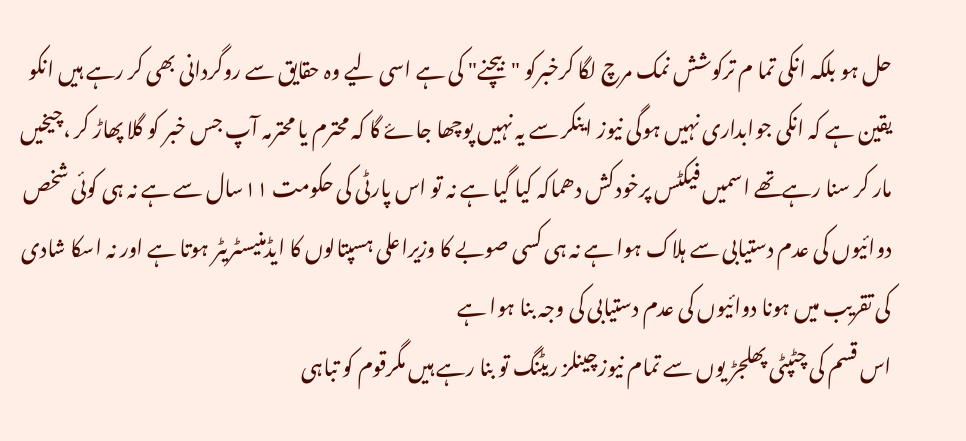حل ہو بلکہ انکی تما م ترکوشش نمک مرچ لگا کرخبرکو "بیچنے" کی ہے اسی لیے وہ حقایق سے روگردانی بھی کر رہے ہیں انکو یقین ہے کہ انکی جوابداری نہیں ہوگی نیوز اینکر سے یہ نہیں پوچھا جاۓ گا کہ محترم یا محترمہ آپ جس خبر کو گلا پھاڑ کر ،چیخیں مار کر سنا رہےتھے اسمیں فیکٹس پرخودکش دھماکہ کیا گیا ہے نہ تو اس پارٹی کی حکومت ١١سال سے ہے نہ ہی کوئی شخص دوائیوں کی عدم دستیابی سے ہلاک ہوا ہے نہ ہی کسی صوبے کا وزیراعلی ہسپتالوں کا ایڈمنیسٹریٹر ہوتا ہے اور نہ اسکا شادی کی تقریب میں ہونا دوائیوں کی عدم دستیابی کی وجہ بنا ہوا ہے
اس قسم کی چٹپٹی پھلجڑ یوں سے تمام نیوزچینلز ریٹنگ تو بنا رہے ہیں مگرقوم کو تباہی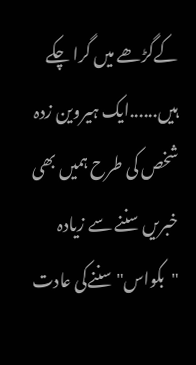کےگڑھے میں گرا چکے ہیں......ایک ہیروین زدہ شخص کی طرح ہمیں بھی خبریں سننے سے زیادہ "بکواس" سننےکی عادت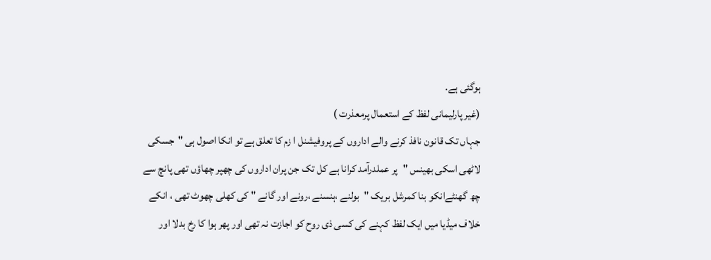ہوگئی ہے.
(غیر پارلیمانی لفظ کے استعمال پرمعذرت )
جہاں تک قانون نافذ کرنے والے اداروں کے پروفیشنل ا زم کا تعلق ہے تو انکا اصول ہی "جسکی لاٹھی اسکی بھینس "پر عملدرآمد کرانا ہے کل تک جن پران اداروں کی چھپر چھاؤں تھی پانچ سے چھ گھنٹےانکو بنا کمرشل بریک "بولنے ،ہنسنے ،رونے اور گانے " کی کھلی چھوٹ تھی ، انکے خلاف میڈیا میں ایک لفظ کہنے کی کسی ذی روح کو اجازت نہ تھی اور پھر ہوا کا رخ بدلا اور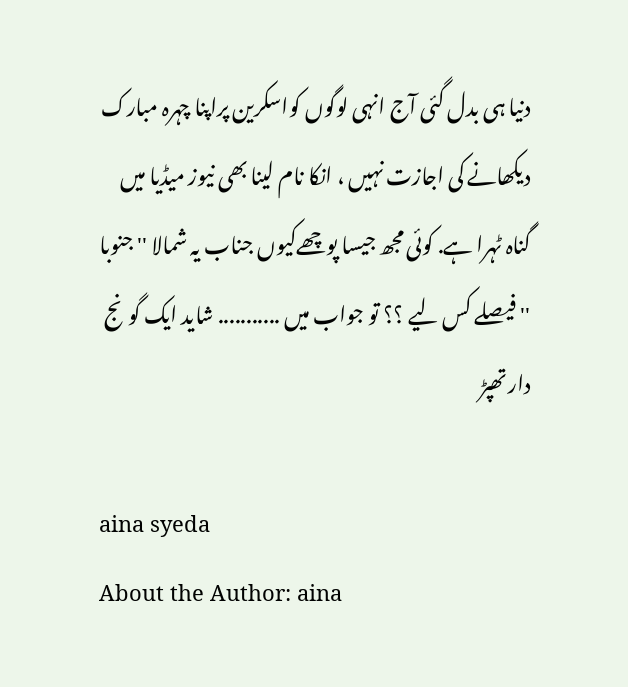دنیا ہی بدل گئی آج انہی لوگوں کواسکرین پراپنا چہرہ مبارک دیکھانے کی اجازت نہیں ، انکا نام لینا بھی نیوز میڈیا میں گناہ ٹہرا ہے. کوئی مجھ جیسا پوچھےکیوں جناب یہ شمالا '' جنوبا '' فیصلے کس لیے ؟؟ تو جواب میں ........... شاید ایک گونج دار تھپڑ

aina syeda
About the Author: aina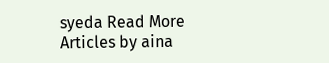syeda Read More Articles by aina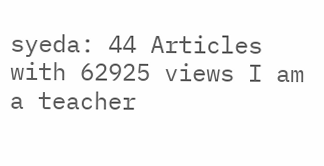syeda: 44 Articles with 62925 views I am a teacher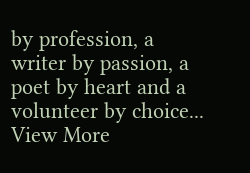by profession, a writer by passion, a poet by heart and a volunteer by choice... View More